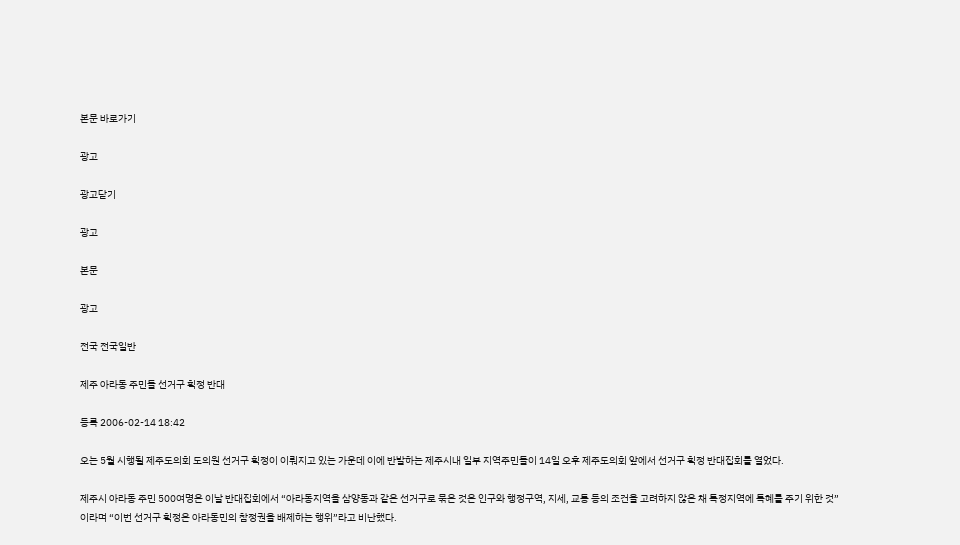본문 바로가기

광고

광고닫기

광고

본문

광고

전국 전국일반

제주 아라동 주민들 선거구 획정 반대

등록 2006-02-14 18:42

오는 5월 시행될 제주도의회 도의원 선거구 획정이 이뤄지고 있는 가운데 이에 반발하는 제주시내 일부 지역주민들이 14일 오후 제주도의회 앞에서 선거구 획정 반대집회를 열었다.

제주시 아라동 주민 500여명은 이날 반대집회에서 “아라동지역을 삼양동과 같은 선거구로 묶은 것은 인구와 행정구역, 지세, 교통 등의 조건을 고려하지 않은 채 특정지역에 특혜를 주기 위한 것”이라며 “이번 선거구 획정은 아라동민의 참정권을 배제하는 행위”라고 비난했다.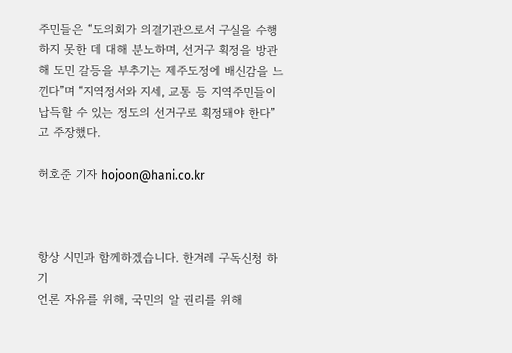주민들은 “도의회가 의결기관으로서 구실을 수행하지 못한 데 대해 분노하며, 선거구 획정을 방관해 도민 갈등을 부추기는 제주도정에 배신감을 느낀다”며 “지역정서와 지세, 교통 등 지역주민들이 납득할 수 있는 정도의 선거구로 획정돼야 한다”고 주장했다.

허호준 기자 hojoon@hani.co.kr



항상 시민과 함께하겠습니다. 한겨레 구독신청 하기
언론 자유를 위해, 국민의 알 권리를 위해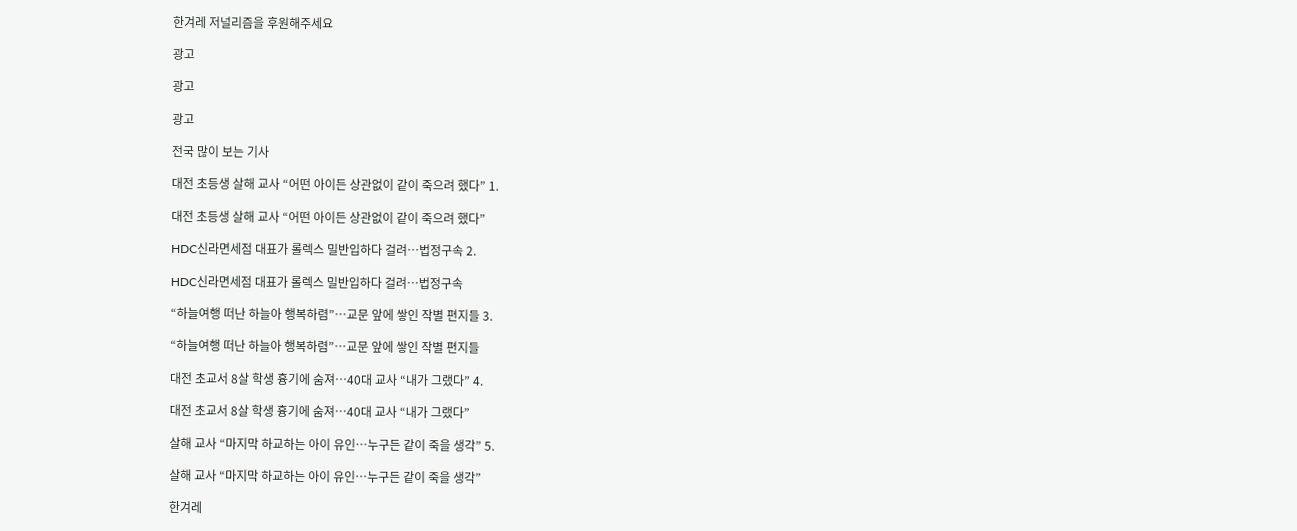한겨레 저널리즘을 후원해주세요

광고

광고

광고

전국 많이 보는 기사

대전 초등생 살해 교사 “어떤 아이든 상관없이 같이 죽으려 했다” 1.

대전 초등생 살해 교사 “어떤 아이든 상관없이 같이 죽으려 했다”

HDC신라면세점 대표가 롤렉스 밀반입하다 걸려…법정구속 2.

HDC신라면세점 대표가 롤렉스 밀반입하다 걸려…법정구속

“하늘여행 떠난 하늘아 행복하렴”…교문 앞에 쌓인 작별 편지들 3.

“하늘여행 떠난 하늘아 행복하렴”…교문 앞에 쌓인 작별 편지들

대전 초교서 8살 학생 흉기에 숨져…40대 교사 “내가 그랬다” 4.

대전 초교서 8살 학생 흉기에 숨져…40대 교사 “내가 그랬다”

살해 교사 “마지막 하교하는 아이 유인…누구든 같이 죽을 생각” 5.

살해 교사 “마지막 하교하는 아이 유인…누구든 같이 죽을 생각”

한겨레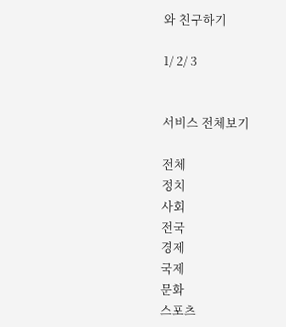와 친구하기

1/ 2/ 3


서비스 전체보기

전체
정치
사회
전국
경제
국제
문화
스포츠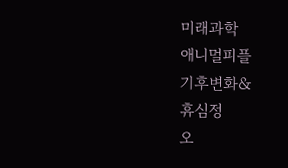미래과학
애니멀피플
기후변화&
휴심정
오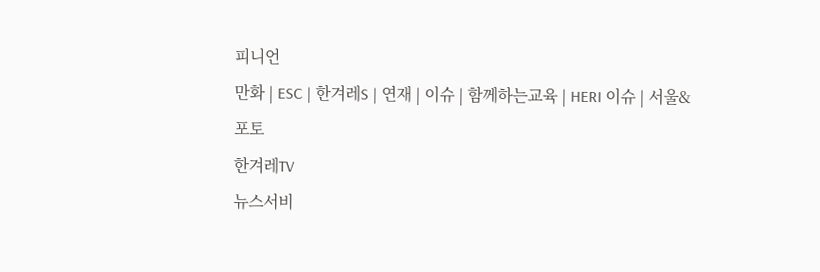피니언
만화 | ESC | 한겨레S | 연재 | 이슈 | 함께하는교육 | HERI 이슈 | 서울&
포토
한겨레TV
뉴스서비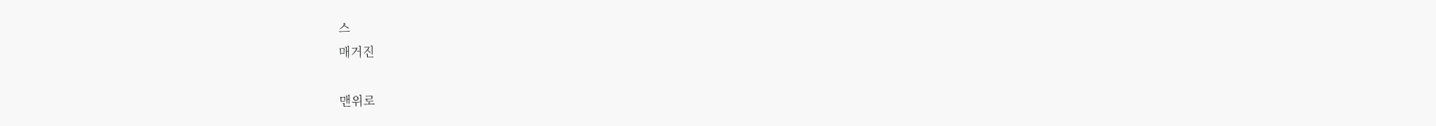스
매거진

맨위로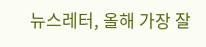뉴스레터, 올해 가장 잘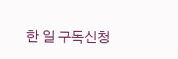한 일 구독신청